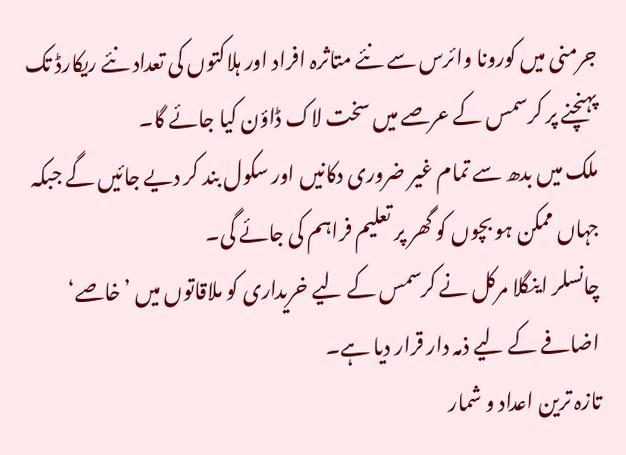جرمنی میں کورونا وائرس سے نئے متاثرہ افراد اور ہلاکتوں کی تعداد نئے ریکارڈ تک پہنچنے پر کرسمس کے عرصے میں سخت لاک ڈاؤن کیا جائے گا۔
ملک میں بدھ سے تمام غیر ضروری دکانیں اور سکول بند کر دیے جائیں گے جبکہ جہاں ممکن ہو بچوں کو گھر پر تعلیم فراہم کی جائے گی۔
چانسلر اینگلا مرکل نے کرسمس کے لیے خریداری کو ملاقاتوں میں ’خاصے‘ اضافے کے لیے ذمہ دار قرار دیا ہے۔
تازہ ترین اعداد و شمار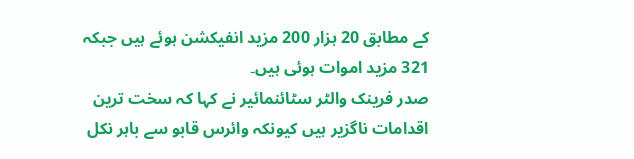کے مطابق 20 ہزار 200 مزید انفیکشن ہوئے ہیں جبکہ 321 مزید اموات ہوئی ہیں۔
صدر فرینک والٹر سٹائنمائیر نے کہا کہ سخت ترین اقدامات ناگزیر ہیں کیونکہ وائرس قابو سے باہر نکل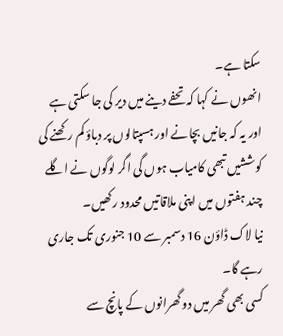سکتا ہے۔
انھوں نے کہا کہ تحفے دینے میں دیر کی جا سکتی ہے اور یہ کہ جانیں بچانے اور ہسپتالوں پر دباؤ کم رکھنے کی کوششیں تبھی کامیاب ہوں گی اگر لوگوں نے اگلے چند ہفتوں میں اپنی ملاقاتیں محدود رکھیں۔
نیا لاک ڈاؤن 16 دسمبر سے 10 جنوری تک جاری رہے گا۔
کسی بھی گھر میں دو گھرانوں کے پانچ سے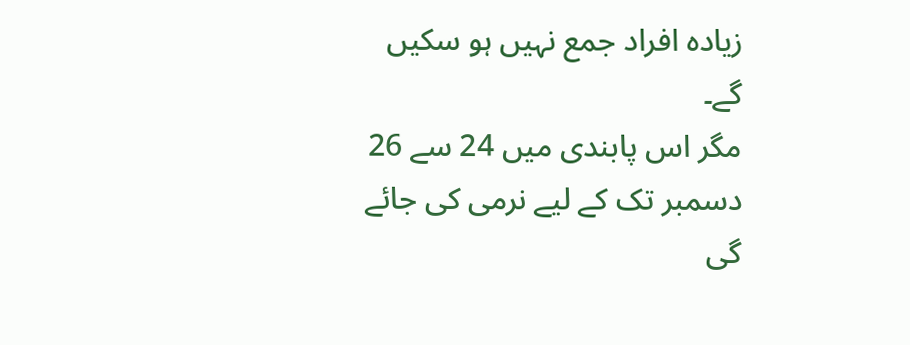زیادہ افراد جمع نہیں ہو سکیں گے۔
مگر اس پابندی میں 24 سے 26 دسمبر تک کے لیے نرمی کی جائے گی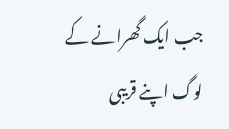جب ایک گھرانے کے لوگ اپنے قریبی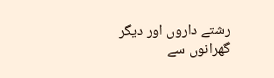رشتے داروں اور دیگر گھرانوں سے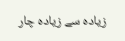زیادہ سے زیادہ چار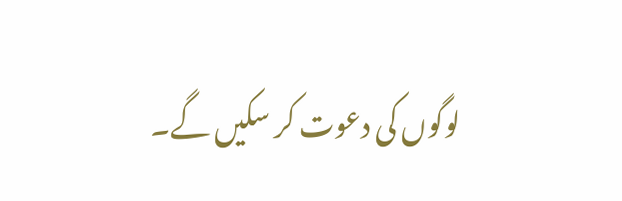لوگوں کی دعوت کر سکیں گے۔